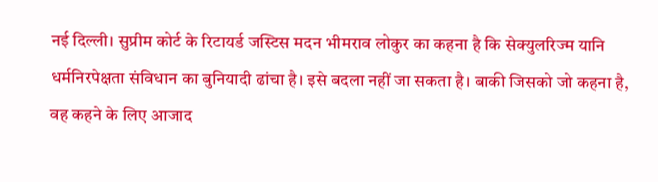नई दिल्ली। सुप्रीम कोर्ट के रिटायर्ड जस्टिस मदन भीमराव लोकुर का कहना है कि सेक्युलरिज्म यानि धर्मनिरपेक्षता संविधान का बुनियादी ढांचा है। इसे बदला नहीं जा सकता है। बाकी जिसको जो कहना है, वह कहने के लिए आजाद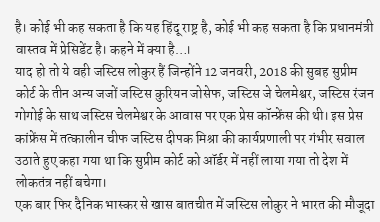है। कोई भी कह सकता है कि यह हिंदू राष्ट्र है, कोई भी कह सकता है कि प्रधानमंत्री वास्तव में प्रेसिडेंट है। कहने में क्या है…।
याद हो तो ये वही जस्टिस लोकुर हैं जिन्होंने 12 जनवरी, 2018 की सुबह सुप्रीम कोर्ट के तीन अन्य जजों जस्टिस कुरियन जोसेफ, जस्टिस जे चेलमेश्वर, जस्टिस रंजन गोगोई के साथ जस्टिस चेलमेश्वर के आवास पर एक प्रेस कॉन्फ्रेंस की थी। इस प्रेस कांफ्रेंस में तत्कालीन चीफ जस्टिस दीपक मिश्रा की कार्यप्रणाली पर गंभीर सवाल उठाते हुए कहा गया था कि सुप्रीम कोर्ट को ऑर्डर में नहीं लाया गया तो देश में लोकतंत्र नहीं बचेगा।
एक बार फिर दैनिक भास्कर से खास बातचीत में जस्टिस लोकुर ने भारत की मौजूदा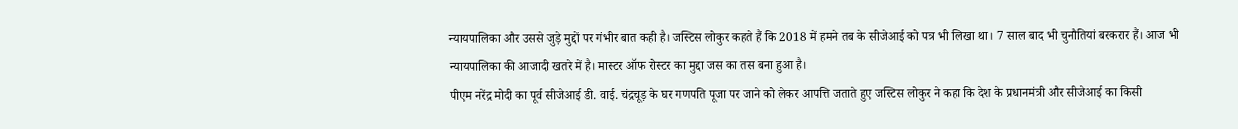न्यायपालिका और उससे जुड़े मुद्दों पर गंभीर बात कही है। जस्टिस लोकुर कहते हैं कि 2018 में हमने तब के सीजेआई को पत्र भी लिखा था। 7 साल बाद भी चुनौतियां बरकरार हैं। आज भी न्यायपालिका की आजादी खतरे में है। मास्टर ऑफ रोस्टर का मुद्दा जस का तस बना हुआ है।
पीएम नरेंद्र मोदी का पूर्व सीजेआई डी. वाई. चंद्रचूड़ के घर गणपति पूजा पर जाने को लेकर आपत्ति जताते हुए जस्टिस लोकुर ने कहा कि देश के प्रधानमंत्री और सीजेआई का किसी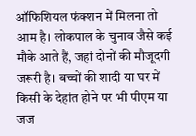ऑफिशियल फंक्शन में मिलना तो आम है। लोकपाल के चुनाव जैसे कई मौके आते हैं, जहां दोनों की मौजूदगी जरूरी है। बच्चों की शादी या घर में किसी के देहांत होने पर भी पीएम या जज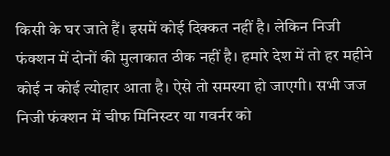किसी के घर जाते हैं। इसमें कोई दिक्कत नहीं है। लेकिन निजी फंक्शन में दोनों की मुलाकात ठीक नहीं है। हमारे देश में तो हर महीने कोई न कोई त्योहार आता है। ऐसे तो समस्या हो जाएगी। सभी जज निजी फंक्शन में चीफ मिनिस्टर या गवर्नर को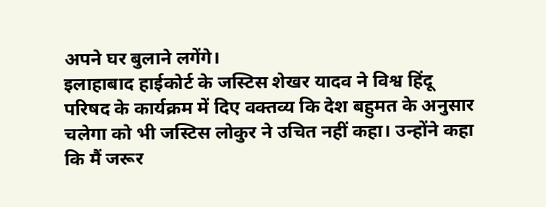अपने घर बुलाने लगेंगे।
इलाहाबाद हाईकोर्ट के जस्टिस शेखर यादव ने विश्व हिंदू परिषद के कार्यक्रम में दिए वक्तव्य कि देश बहुमत के अनुसार चलेगा को भी जस्टिस लोकुर ने उचित नहीं कहा। उन्होंने कहा कि मैं जरूर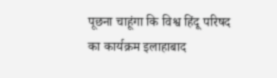पूछना चाहूंगा कि विश्व हिंदू परिषद का कार्यक्रम इलाहाबाद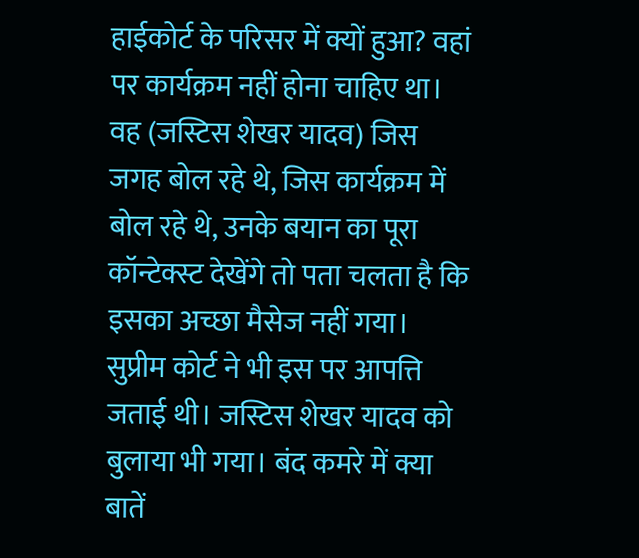हाईकोर्ट के परिसर में क्यों हुआ? वहां पर कार्यक्रम नहीं होना चाहिए था। वह (जस्टिस शेखर यादव) जिस जगह बोल रहे थे, जिस कार्यक्रम में बोल रहे थे, उनके बयान का पूरा कॉन्टेक्स्ट देखेंगे तो पता चलता है कि इसका अच्छा मैसेज नहीं गया। सुप्रीम कोर्ट ने भी इस पर आपत्ति जताई थी। जस्टिस शेखर यादव को बुलाया भी गया। बंद कमरे में क्या बातें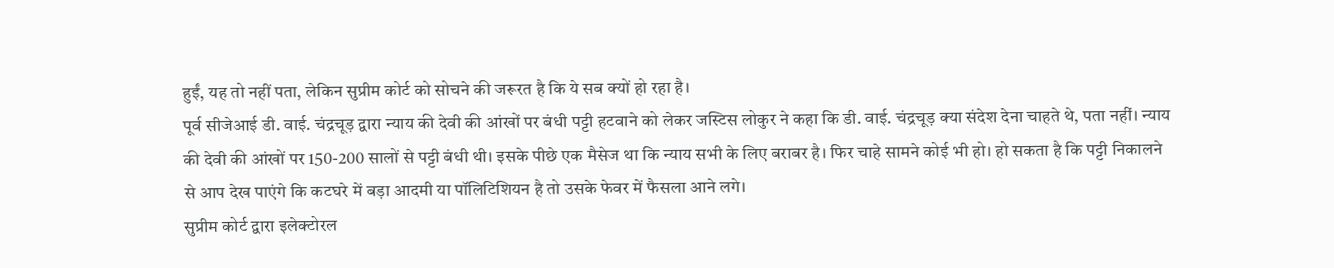हुईं, यह तो नहीं पता, लेकिन सुप्रीम कोर्ट को सोचने की जरूरत है कि ये सब क्यों हो रहा है।
पूर्व सीजेआई डी. वाई. चंद्रचूड़ द्वारा न्याय की देवी की आंखों पर बंधी पट्टी हटवाने को लेकर जस्टिस लोकुर ने कहा कि डी. वाई. चंद्रचूड़ क्या संदेश देना चाहते थे, पता नहीं। न्याय की देवी की आंखों पर 150-200 सालों से पट्टी बंधी थी। इसके पीछे एक मैसेज था कि न्याय सभी के लिए बराबर है। फिर चाहे सामने कोई भी हो। हो सकता है कि पट्टी निकालने से आप देख पाएंगे कि कटघरे में बड़ा आदमी या पॉलिटिशियन है तो उसके फेवर में फैसला आने लगे।
सुप्रीम कोर्ट द्वारा इलेक्टोरल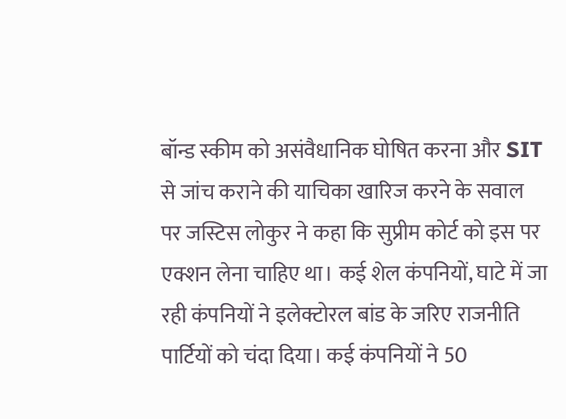बॉन्ड स्कीम को असंवैधानिक घोषित करना और SIT से जांच कराने की याचिका खारिज करने के सवाल पर जस्टिस लोकुर ने कहा कि सुप्रीम कोर्ट को इस पर एक्शन लेना चाहिए था। कई शेल कंपनियों, घाटे में जा रही कंपनियों ने इलेक्टोरल बांड के जरिए राजनीति पार्टियों को चंदा दिया। कई कंपनियों ने 50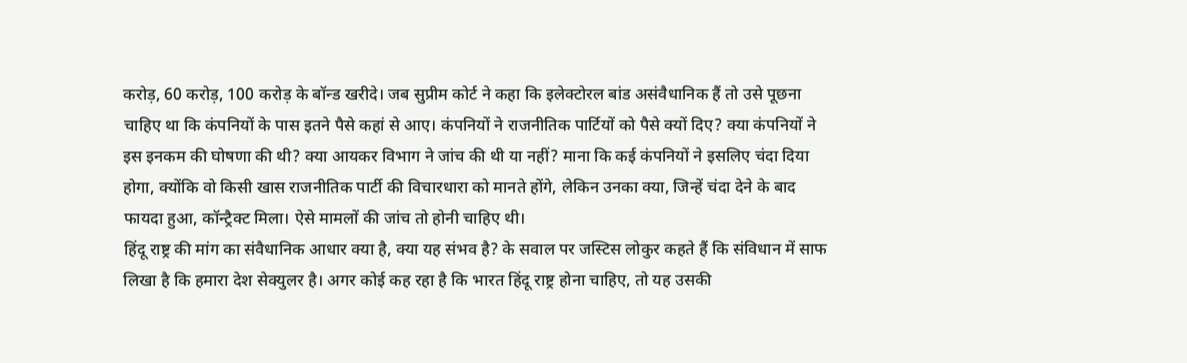करोड़, 60 करोड़, 100 करोड़ के बॉन्ड खरीदे। जब सुप्रीम कोर्ट ने कहा कि इलेक्टोरल बांड असंवैधानिक हैं तो उसे पूछना चाहिए था कि कंपनियों के पास इतने पैसे कहां से आए। कंपनियों ने राजनीतिक पार्टियों को पैसे क्यों दिए? क्या कंपनियों ने इस इनकम की घोषणा की थी? क्या आयकर विभाग ने जांच की थी या नहीं? माना कि कई कंपनियों ने इसलिए चंदा दिया होगा, क्योंकि वो किसी खास राजनीतिक पार्टी की विचारधारा को मानते होंगे, लेकिन उनका क्या, जिन्हें चंदा देने के बाद फायदा हुआ, कॉन्ट्रैक्ट मिला। ऐसे मामलों की जांच तो होनी चाहिए थी।
हिंदू राष्ट्र की मांग का संवैधानिक आधार क्या है, क्या यह संभव है? के सवाल पर जस्टिस लोकुर कहते हैं कि संविधान में साफ लिखा है कि हमारा देश सेक्युलर है। अगर कोई कह रहा है कि भारत हिंदू राष्ट्र होना चाहिए, तो यह उसकी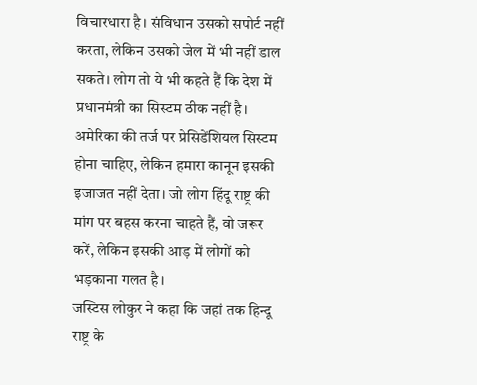विचारधारा है। संविधान उसको सपोर्ट नहीं करता, लेकिन उसको जेल में भी नहीं डाल सकते। लोग तो ये भी कहते हैं कि देश में प्रधानमंत्री का सिस्टम ठीक नहीं है। अमेरिका की तर्ज पर प्रेसिडेंशियल सिस्टम होना चाहिए, लेकिन हमारा कानून इसकी इजाजत नहीं देता। जो लोग हिंदू राष्ट्र की मांग पर बहस करना चाहते हैं, वो जरूर करें, लेकिन इसकी आड़ में लोगों को भड़काना गलत है।
जस्टिस लोकुर ने कहा कि जहां तक हिन्दू राष्ट्र के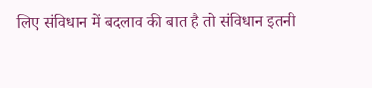लिए संविधान में बदलाव की बात है तो संविधान इतनी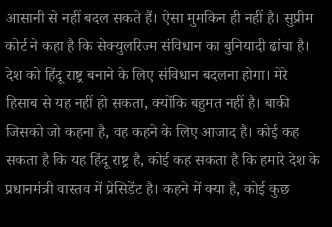आसानी से नहीं बदल सकते हैं। ऐसा मुमकिन ही नहीं है। सुप्रीम कोर्ट ने कहा है कि सेक्युलरिज्म संविधान का बुनियादी ढांचा है। देश को हिंदू राष्ट्र बनाने के लिए संविधान बदलना होगा। मेरे हिसाब से यह नहीं हो सकता, क्योंकि बहुमत नहीं है। बाकी जिसको जो कहना है, वह कहने के लिए आजाद है। कोई कह सकता है कि यह हिंदू राष्ट्र है, कोई कह सकता है कि हमारे देश के प्रधानमंत्री वास्तव में प्रेसिडेंट है। कहने में क्या है, कोई कुछ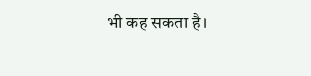भी कह सकता है।